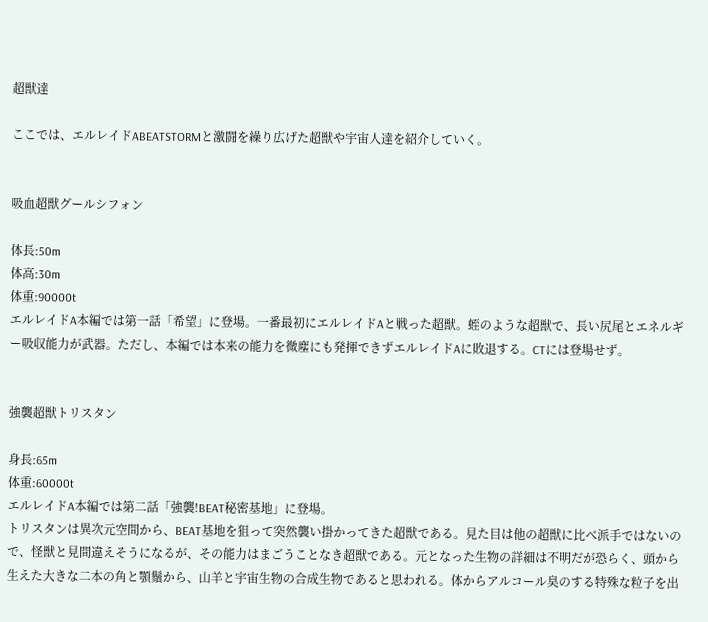超獣達

ここでは、エルレイドABEATSTORMと激闘を繰り広げた超獣や宇宙人達を紹介していく。


吸血超獣グールシフォン

体長:50m
体高:30m
体重:90000t
エルレイドA本編では第一話「希望」に登場。一番最初にエルレイドAと戦った超獣。蛭のような超獣で、長い尻尾とエネルギー吸収能力が武器。ただし、本編では本来の能力を微塵にも発揮できずエルレイドAに敗退する。CTには登場せず。


強襲超獣トリスタン

身長:65m
体重:60000t
エルレイドA本編では第二話「強襲!BEAT秘密基地」に登場。
トリスタンは異次元空間から、BEAT基地を狙って突然襲い掛かってきた超獣である。見た目は他の超獣に比べ派手ではないので、怪獣と見間違えそうになるが、その能力はまごうことなき超獣である。元となった生物の詳細は不明だが恐らく、頭から生えた大きな二本の角と顎鬚から、山羊と宇宙生物の合成生物であると思われる。体からアルコール臭のする特殊な粒子を出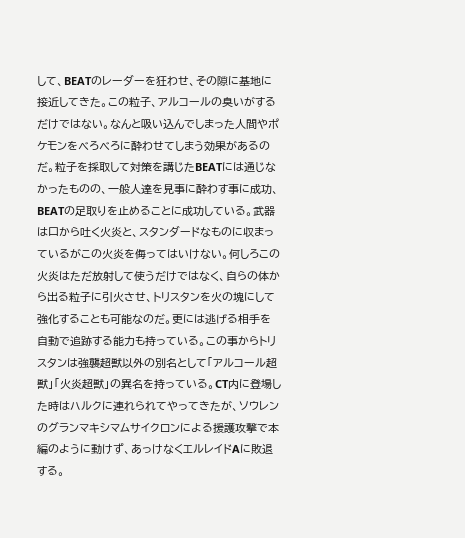して、BEATのレーダーを狂わせ、その隙に基地に接近してきた。この粒子、アルコールの臭いがするだけではない。なんと吸い込んでしまった人間やポケモンをべろべろに酔わせてしまう効果があるのだ。粒子を採取して対策を講じたBEATには通じなかったものの、一般人達を見事に酔わす事に成功、BEATの足取りを止めることに成功している。武器は口から吐く火炎と、スタンダードなものに収まっているがこの火炎を侮ってはいけない。何しろこの火炎はただ放射して使うだけではなく、自らの体から出る粒子に引火させ、トリスタンを火の塊にして強化することも可能なのだ。更には逃げる相手を自動で追跡する能力も持っている。この事からトリスタンは強襲超獣以外の別名として「アルコール超獣」「火炎超獣」の異名を持っている。CT内に登場した時はハルクに連れられてやってきたが、ソウレンのグランマキシマムサイクロンによる援護攻撃で本編のように動けず、あっけなくエルレイドAに敗退する。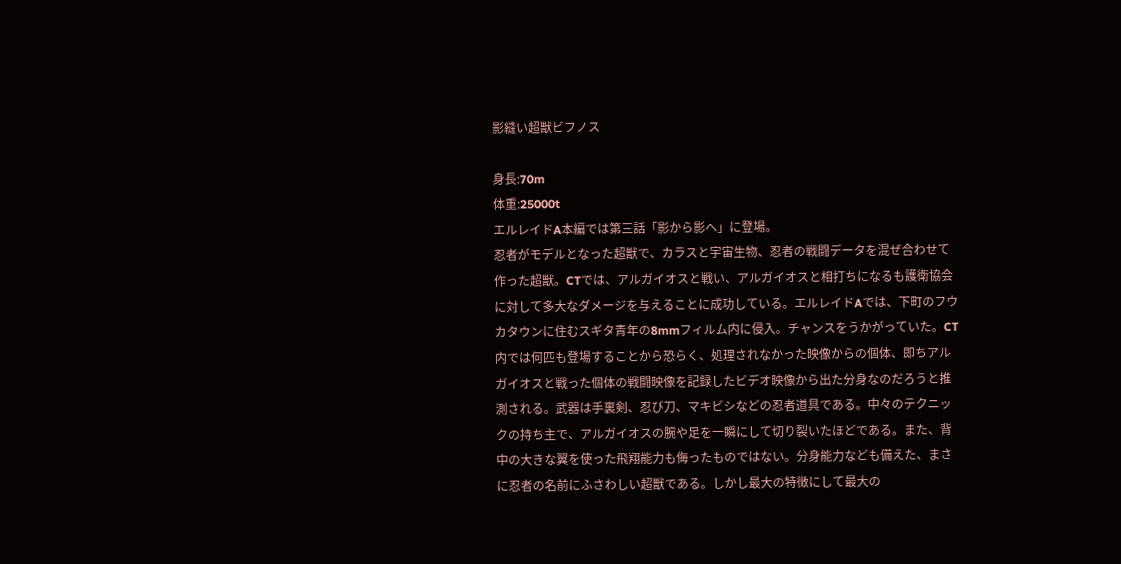影縫い超獣ビフノス

身長:70m
体重:25000t
エルレイドA本編では第三話「影から影へ」に登場。
忍者がモデルとなった超獣で、カラスと宇宙生物、忍者の戦闘データを混ぜ合わせて作った超獣。CTでは、アルガイオスと戦い、アルガイオスと相打ちになるも護衛協会に対して多大なダメージを与えることに成功している。エルレイドAでは、下町のフウカタウンに住むスギタ青年の8mmフィルム内に侵入。チャンスをうかがっていた。CT内では何匹も登場することから恐らく、処理されなかった映像からの個体、即ちアルガイオスと戦った個体の戦闘映像を記録したビデオ映像から出た分身なのだろうと推測される。武器は手裏剣、忍び刀、マキビシなどの忍者道具である。中々のテクニックの持ち主で、アルガイオスの腕や足を一瞬にして切り裂いたほどである。また、背中の大きな翼を使った飛翔能力も侮ったものではない。分身能力なども備えた、まさに忍者の名前にふさわしい超獣である。しかし最大の特徴にして最大の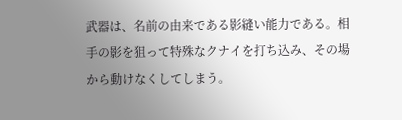武器は、名前の由来である影縫い能力である。相手の影を狙って特殊なクナイを打ち込み、その場から動けなくしてしまう。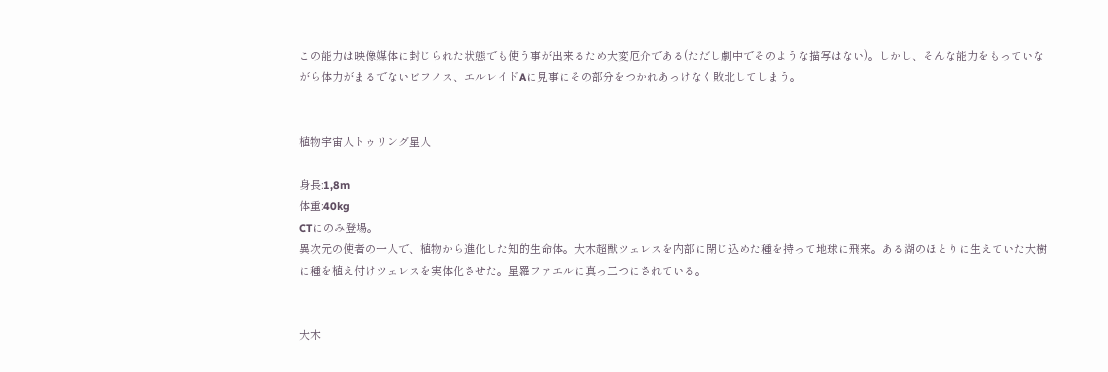この能力は映像媒体に封じられた状態でも使う事が出来るため大変厄介である(ただし劇中でそのような描写はない)。しかし、そんな能力をもっていながら体力がまるでないビフノス、エルレイドAに見事にその部分をつかれあっけなく敗北してしまう。


植物宇宙人トゥリング星人

身長:1,8m
体重:40kg
CTにのみ登場。
異次元の使者の一人で、植物から進化した知的生命体。大木超獣ツェレスを内部に閉じ込めた種を持って地球に飛来。ある湖のほとりに生えていた大樹に種を植え付けツェレスを実体化させた。星羅ファエルに真っ二つにされている。


大木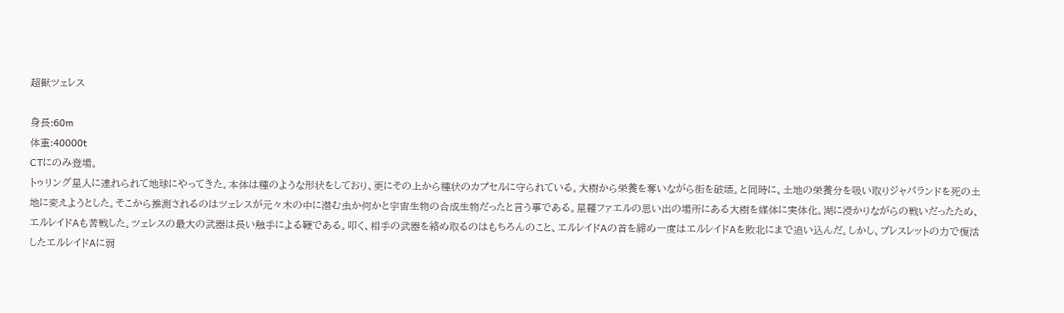超獣ツェレス

身長:60m
体重:40000t
CTにのみ登場。
トゥリング星人に連れられて地球にやってきた。本体は種のような形状をしており、更にその上から種状のカプセルに守られている。大樹から栄養を奪いながら街を破壊。と同時に、土地の栄養分を吸い取りジャパランドを死の土地に変えようとした。そこから推測されるのはツェレスが元々木の中に潜む虫か何かと宇宙生物の合成生物だったと言う事である。星羅ファエルの思い出の場所にある大樹を媒体に実体化。湖に浸かりながらの戦いだったため、エルレイドAも苦戦した。ツェレスの最大の武器は長い触手による鞭である。叩く、相手の武器を絡め取るのはもちろんのこと、エルレイドAの首を締め一度はエルレイドAを敗北にまで追い込んだ。しかし、ブレスレットの力で復活したエルレイドAに弱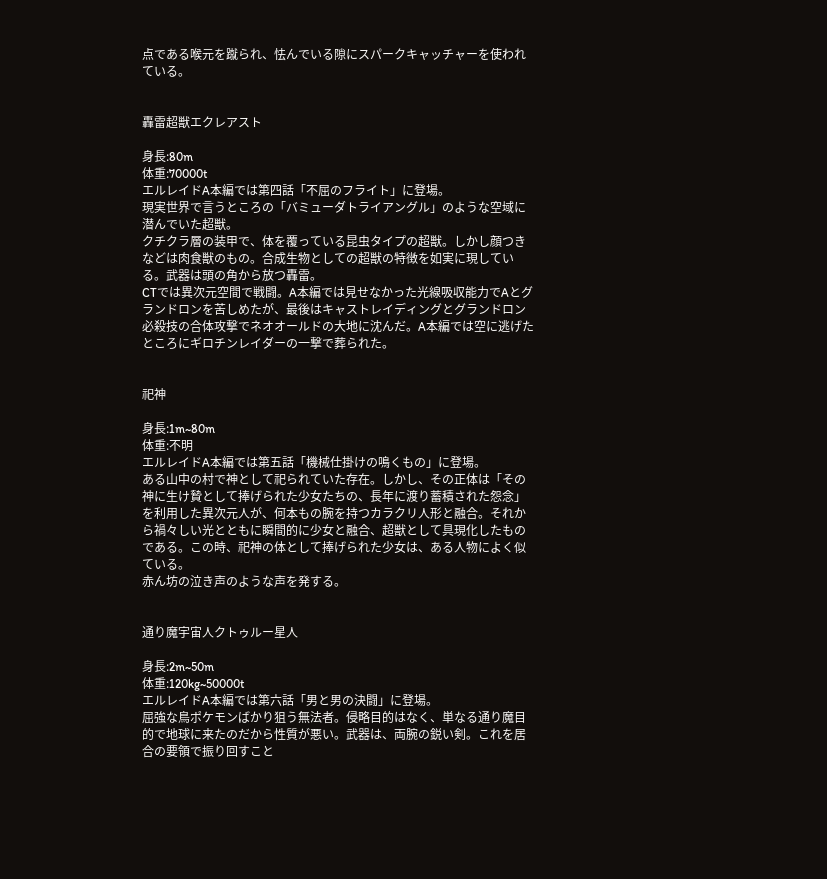点である喉元を蹴られ、怯んでいる隙にスパークキャッチャーを使われている。


轟雷超獣エクレアスト

身長:80m
体重:70000t
エルレイドA本編では第四話「不屈のフライト」に登場。
現実世界で言うところの「バミューダトライアングル」のような空域に潜んでいた超獣。
クチクラ層の装甲で、体を覆っている昆虫タイプの超獣。しかし顔つきなどは肉食獣のもの。合成生物としての超獣の特徴を如実に現している。武器は頭の角から放つ轟雷。
CTでは異次元空間で戦闘。A本編では見せなかった光線吸収能力でAとグランドロンを苦しめたが、最後はキャストレイディングとグランドロン必殺技の合体攻撃でネオオールドの大地に沈んだ。A本編では空に逃げたところにギロチンレイダーの一撃で葬られた。


祀神

身長:1m~80m
体重:不明
エルレイドA本編では第五話「機械仕掛けの鳴くもの」に登場。
ある山中の村で神として祀られていた存在。しかし、その正体は「その神に生け贄として捧げられた少女たちの、長年に渡り蓄積された怨念」を利用した異次元人が、何本もの腕を持つカラクリ人形と融合。それから禍々しい光とともに瞬間的に少女と融合、超獣として具現化したものである。この時、祀神の体として捧げられた少女は、ある人物によく似ている。
赤ん坊の泣き声のような声を発する。


通り魔宇宙人クトゥルー星人

身長:2m~50m
体重:120kg~50000t
エルレイドA本編では第六話「男と男の決闘」に登場。
屈強な鳥ポケモンばかり狙う無法者。侵略目的はなく、単なる通り魔目的で地球に来たのだから性質が悪い。武器は、両腕の鋭い剣。これを居合の要領で振り回すこと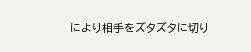により相手をズタズタに切り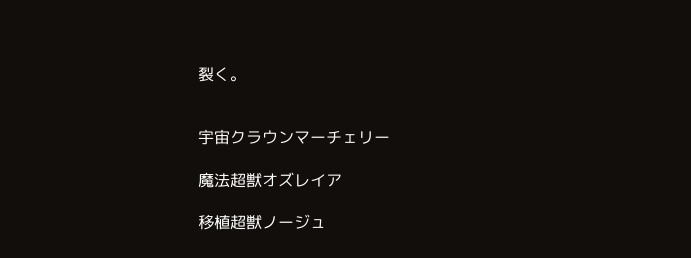裂く。


宇宙クラウンマーチェリー

魔法超獣オズレイア

移植超獣ノージュ